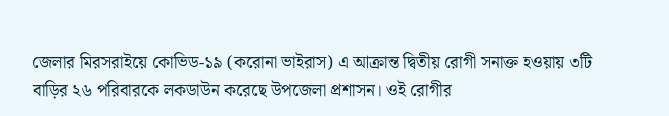জেলার মিরসরাইয়ে কোভিড-১৯ (করোনা ভাইরাস) এ আক্রান্ত দ্বিতীয় রোগী সনাক্ত হওয়ায় ৩টি বাড়ির ২৬ পরিবারকে লকডাউন করেছে উপজেলা প্রশাসন। ওই রোগীর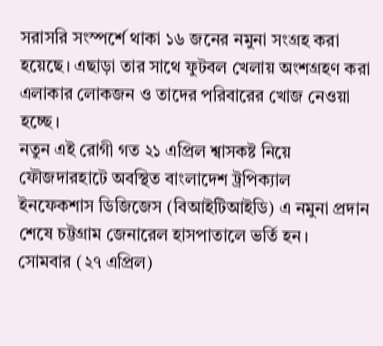সরাসরি সংস্পর্শে থাকা ১৬ জনের নমুনা সংগ্রহ করা হয়েছে। এছাড়া তার সাথে ফুটবল খেলায় অংশগ্রহণ করা এলাকার লোকজন ও তাদের পরিবারের খোজ নেওয়া হচ্ছে।
নতুন এই রোগী গত ২১ এপ্রিল শ্বাসকষ্ট নিয়ে ফৌজদারহাটে অবস্থিত বাংলাদেশ ট্রপিক্যাল ইনফেকশাস ডিজিজেস (বিআইটিআইডি) এ নমুনা প্রদান শেষে চট্টগ্রাম জেনারেল হাসপাতালে ভর্তি হন।
সোমবার (২৭ এপ্রিল)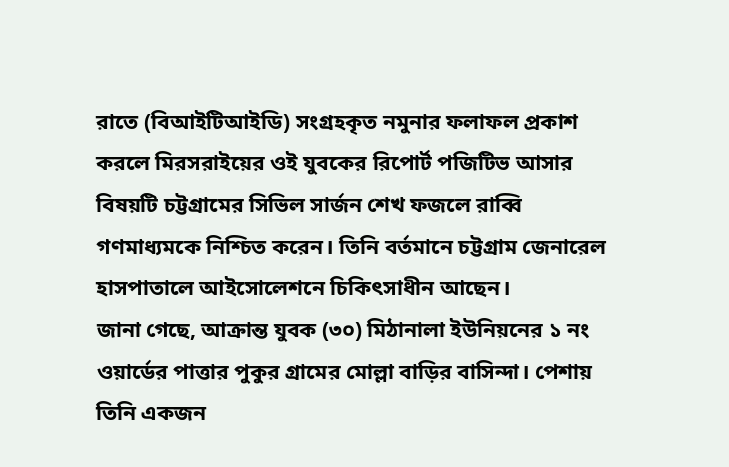রাতে (বিআইটিআইডি) সংগ্রহকৃত নমুনার ফলাফল প্রকাশ করলে মিরসরাইয়ের ওই যুবকের রিপোর্ট পজিটিভ আসার বিষয়টি চট্টগ্রামের সিভিল সার্জন শেখ ফজলে রাব্বি গণমাধ্যমকে নিশ্চিত করেন। তিনি বর্তমানে চট্টগ্রাম জেনারেল হাসপাতালে আইসোলেশনে চিকিৎসাধীন আছেন।
জানা গেছে, আক্রান্ত যুবক (৩০) মিঠানালা ইউনিয়নের ১ নং ওয়ার্ডের পাত্তার পুকুর গ্রামের মোল্লা বাড়ির বাসিন্দা। পেশায় তিনি একজন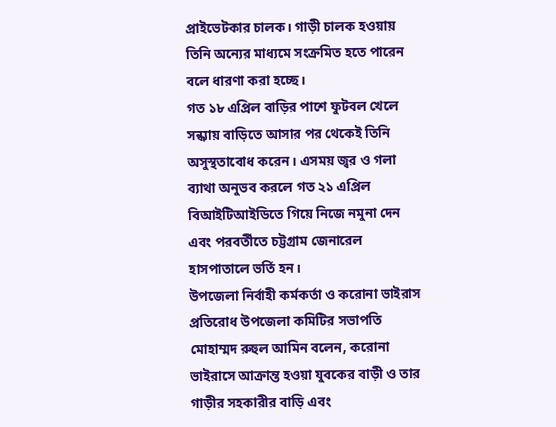প্রাইভেটকার চালক। গাড়ী চালক হওয়ায় তিনি অন্যের মাধ্যমে সংক্রমিত হতে পারেন বলে ধারণা করা হচ্ছে।
গত ১৮ এপ্রিল বাড়ির পাশে ফুটবল খেলে সন্ধ্যায় বাড়িতে আসার পর থেকেই তিনি অসুস্থতাবোধ করেন। এসময় জ্বর ও গলা ব্যাথা অনুভব করলে গত ২১ এপ্রিল বিআইটিআইডিতে গিয়ে নিজে নমুনা দেন এবং পরবর্তীতে চট্টগ্রাম জেনারেল হাসপাতালে ভর্তি হন।
উপজেলা নির্বাহী কর্মকর্তা ও করোনা ভাইরাস প্রতিরোধ উপজেলা কমিটির সভাপতি মোহাম্মদ রুহুল আমিন বলেন, করোনা ভাইরাসে আক্রান্ত হওয়া যুবকের বাড়ী ও তার গাড়ীর সহকারীর বাড়ি এবং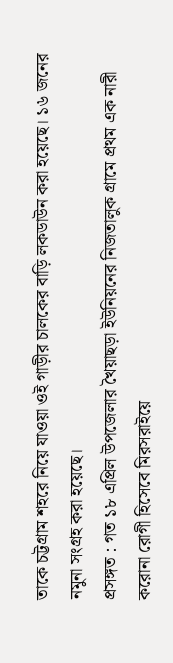তাকে চট্টগ্রাম শহরে নিয়ে যাওয়া ওই গাড়ীর চালকের বাড়ি লকডাউন করা হয়েছে। ১৬ জনের নমুনা সংগ্রহ করা হয়েছে।
প্রসঙ্গত : গত ১৮ এপ্রিল উপজেলার খৈয়াছড়া ইউনিয়নের নিজতালুক গ্রামে প্রথম এক নারী করোনা রোগী হিসেবে মিরসরাইয়ে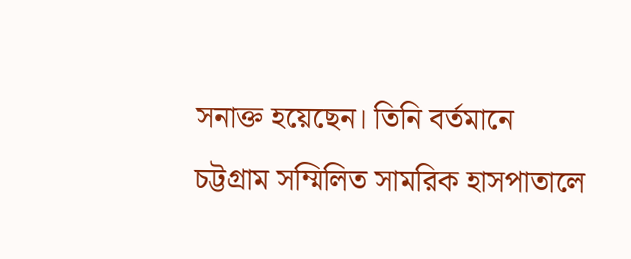সনাক্ত হয়েছেন। তিনি বর্তমানে চট্টগ্রাম সম্মিলিত সামরিক হাসপাতালে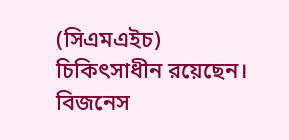(সিএমএইচ) চিকিৎসাধীন রয়েছেন।
বিজনেস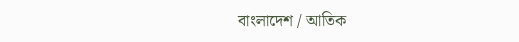বাংলাদেশ / আতিক